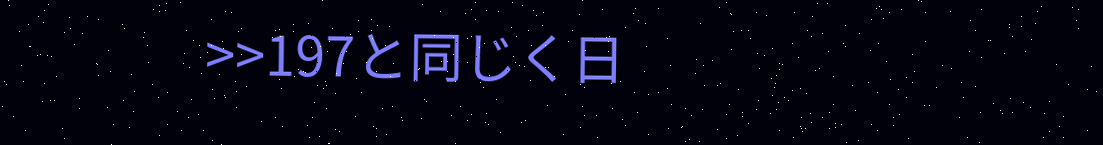>>197と同じく日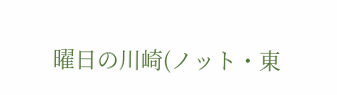曜日の川崎(ノット・東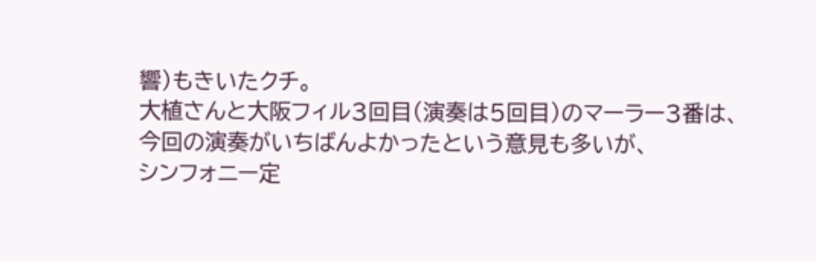響)もきいたクチ。
大植さんと大阪フィル3回目(演奏は5回目)のマーラー3番は、
今回の演奏がいちばんよかったという意見も多いが、
シンフォニー定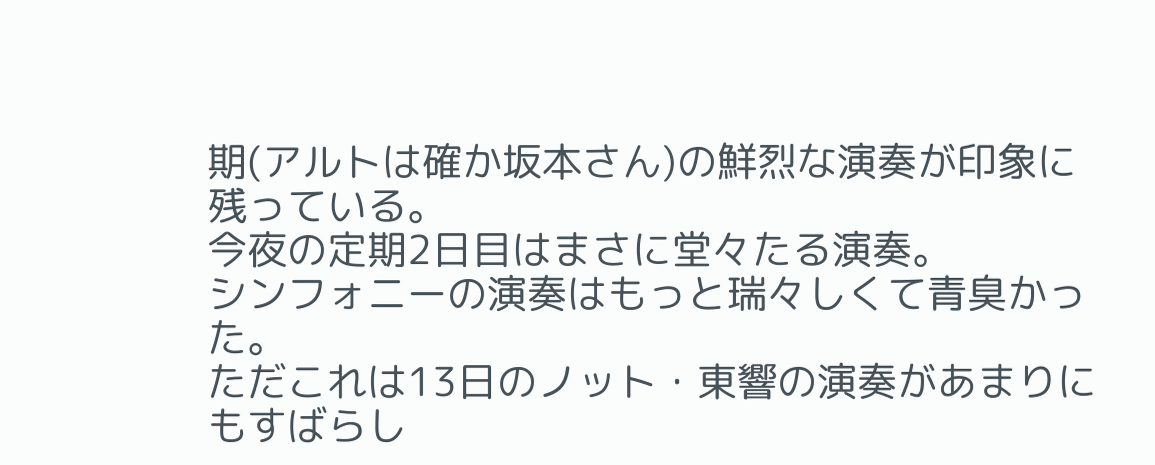期(アルトは確か坂本さん)の鮮烈な演奏が印象に残っている。
今夜の定期2日目はまさに堂々たる演奏。
シンフォニーの演奏はもっと瑞々しくて青臭かった。
ただこれは13日のノット・東響の演奏があまりにもすばらし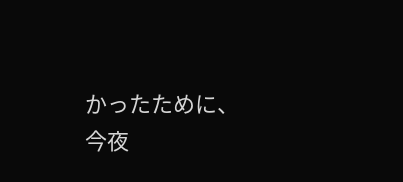かったために、
今夜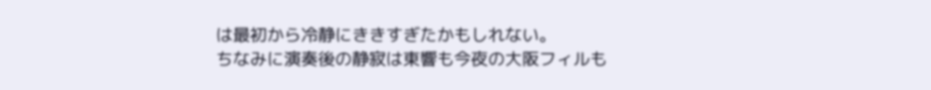は最初から冷静にききすぎたかもしれない。
ちなみに演奏後の静寂は東響も今夜の大阪フィルも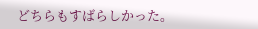どちらもすばらしかった。